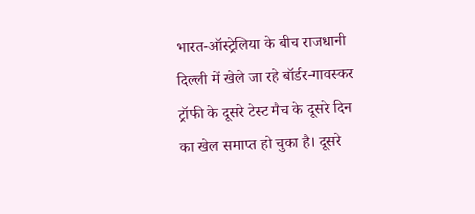भारत-ऑस्ट्रेलिया के बीच राजधानी दिल्ली में खेले जा रहे बॉर्डर-गावस्कर ट्रॉफी के दूसरे टेस्ट मैच के दूसरे दिन का खेल समाप्त हो चुका है। दूसरे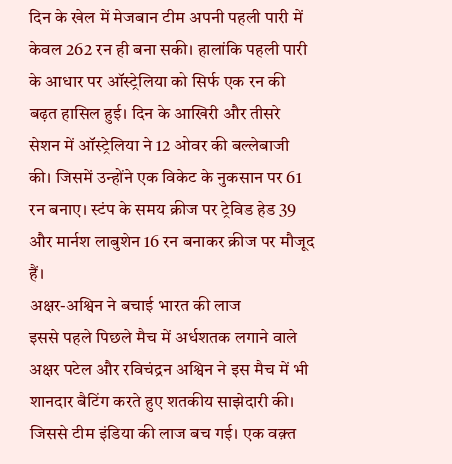दिन के खेल में मेजबान टीम अपनी पहली पारी में केवल 262 रन ही बना सकी। हालांकि पहली पारी के आधार पर ऑस्ट्रेलिया को सिर्फ एक रन की बढ़त हासिल हुई। दिन के आखिरी और तीसरे सेशन में ऑस्ट्रेलिया ने 12 ओवर की बल्लेबाजी की। जिसमें उन्होंने एक विकेट के नुकसान पर 61 रन बनाए। स्टंप के समय क्रीज पर ट्रेविड हेड 39 और मार्नश लाबुशेन 16 रन बनाकर क्रीज पर मौजूद हैं।
अक्षर-अश्विन ने बचाई भारत की लाज
इससे पहले पिछले मैच में अर्धशतक लगाने वाले अक्षर पटेल और रविचंद्रन अश्विन ने इस मैच में भी शानदार बैटिंग करते हुए शतकीय साझेदारी की। जिससे टीम इंडिया की लाज बच गई। एक वक़्त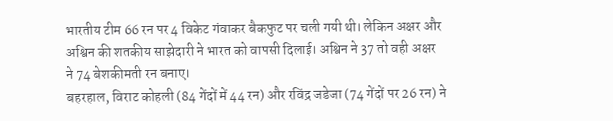भारतीय टीम 66 रन पर 4 विकेट गंवाकर बैकफुट पर चली गयी थी। लेकिन अक्षर और अश्विन की शतकीय साझेदारी ने भारत को वापसी दिलाई। अश्विन ने 37 तो वही अक्षर ने 74 बेशकीमती रन बनाए।
बहरहाल, विराट कोहली (84 गेंदों में 44 रन) और रविंद्र जडेजा (74 गेंदों पर 26 रन) ने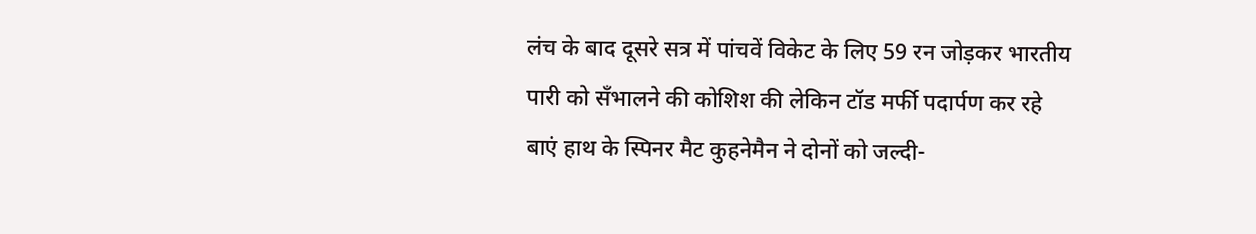लंच के बाद दूसरे सत्र में पांचवें विकेट के लिए 59 रन जोड़कर भारतीय पारी को सँभालने की कोशिश की लेकिन टॉड मर्फी पदार्पण कर रहे बाएं हाथ के स्पिनर मैट कुहनेमैन ने दोनों को जल्दी-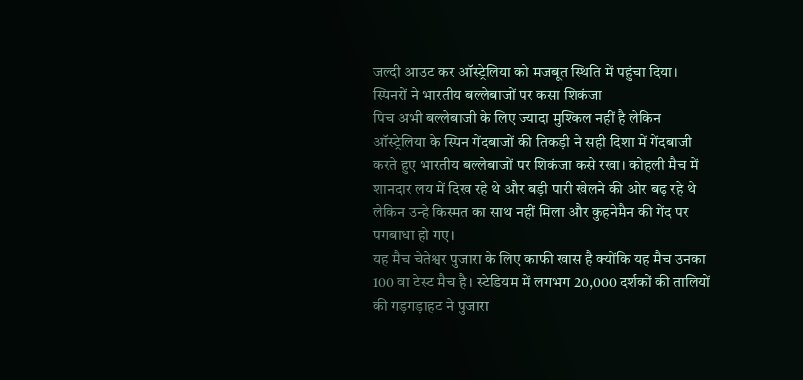जल्दी आउट कर ऑस्ट्रेलिया को मजबूत स्थिति में पहुंचा दिया।
स्पिनरों ने भारतीय बल्लेबाजों पर कसा शिकंजा
पिच अभी बल्लेबाजी के लिए ज्यादा मुश्किल नहीं है लेकिन ऑस्ट्रेलिया के स्पिन गेंदबाजों की तिकड़ी ने सही दिशा में गेंदबाजी करते हुए भारतीय बल्लेबाजों पर शिकंजा कसे रखा। कोहली मैच में शानदार लय में दिख रहे थे और बड़ी पारी खेलने की ओर बढ़ रहे थे लेकिन उन्हे किस्मत का साथ नहीं मिला और कुहनेमैन की गेंद पर पगबाधा हो गए।
यह मैच चेतेश्वर पुजारा के लिए काफी खास है क्योंकि यह मैच उनका 100 वा टेस्ट मैच है। स्टेडियम में लगभग 20,000 दर्शकों की तालियों की गड़गड़ाहट ने पुजारा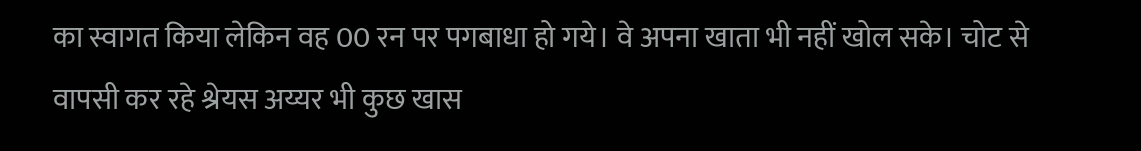का स्वागत किया लेकिन वह 00 रन पर पगबाधा हो गये। वे अपना खाता भी नहीं खोल सके। चोट से वापसी कर रहे श्रेयस अय्यर भी कुछ खास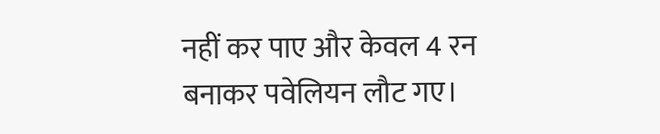नहीं कर पाए और केवल 4 रन बनाकर पवेलियन लौट गए।